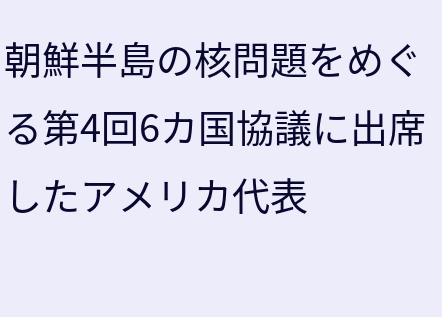朝鮮半島の核問題をめぐる第4回6カ国協議に出席したアメリカ代表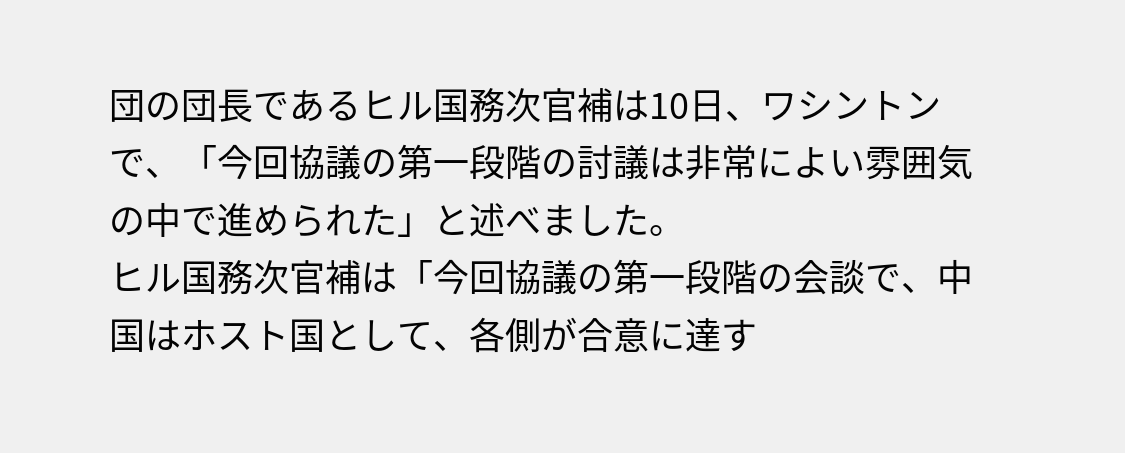団の団長であるヒル国務次官補は10日、ワシントンで、「今回協議の第一段階の討議は非常によい雰囲気の中で進められた」と述べました。
ヒル国務次官補は「今回協議の第一段階の会談で、中国はホスト国として、各側が合意に達す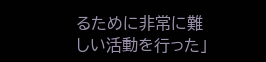るために非常に難しい活動を行った」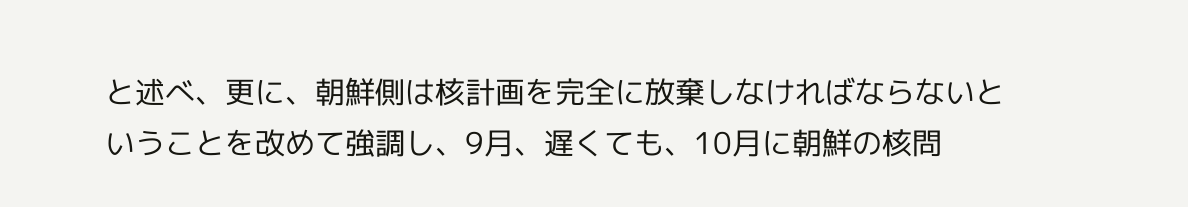と述べ、更に、朝鮮側は核計画を完全に放棄しなければならないということを改めて強調し、9月、遅くても、10月に朝鮮の核問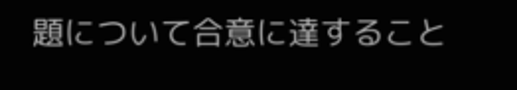題について合意に達すること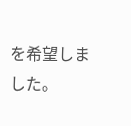を希望しました。